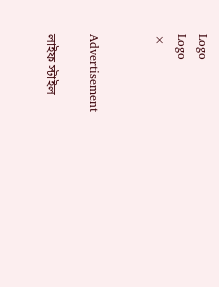Logo
Logo
×


Advertisement

লাইফ স্টাইল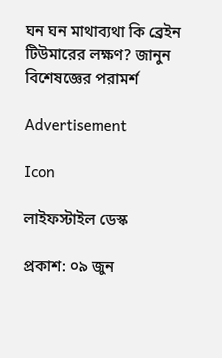ঘন ঘন মাথাব্যথা কি ব্রেইন টিউমারের লক্ষণ? জানুন বিশেষজ্ঞের পরামর্শ

Advertisement

Icon

লাইফস্টাইল ডেস্ক

প্রকাশ: ০৯ জুন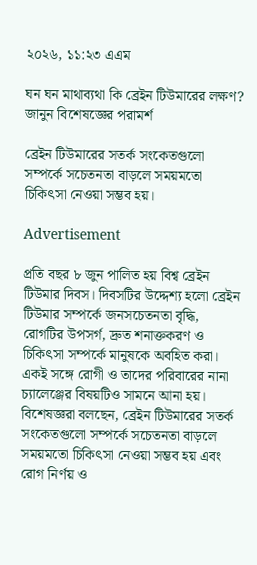২০২৬, ১১:২৩ এএম

ঘন ঘন মাথাব্যথা কি ব্রেইন টিউমারের লক্ষণ? জানুন বিশেষজ্ঞের পরামর্শ

ব্রেইন টিউমারের সতর্ক সংকেতগুলো সম্পর্কে সচেতনতা বাড়লে সময়মতো চিকিৎসা নেওয়া সম্ভব হয়।

Advertisement

প্রতি বছর ৮ জুন পালিত হয় বিশ্ব ব্রেইন টিউমার দিবস। দিবসটির উদ্দেশ্য হলো ব্রেইন টিউমার সম্পর্কে জনসচেতনতা বৃদ্ধি, রোগটির উপসর্গ, দ্রুত শনাক্তকরণ ও চিকিৎসা সম্পর্কে মানুষকে অবহিত করা। একই সঙ্গে রোগী ও তাদের পরিবারের নানা চ্যালেঞ্জের বিষয়টিও সামনে আনা হয়। বিশেষজ্ঞরা বলছেন, ব্রেইন টিউমারের সতর্ক সংকেতগুলো সম্পর্কে সচেতনতা বাড়লে সময়মতো চিকিৎসা নেওয়া সম্ভব হয় এবং রোগ নির্ণয় ও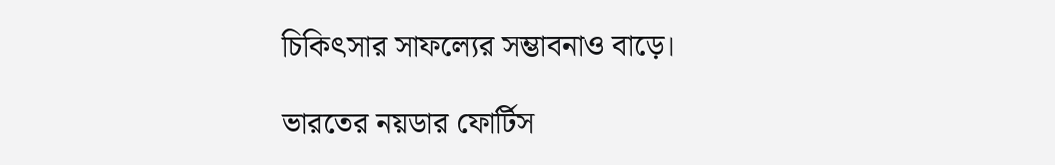চিকিৎসার সাফল্যের সম্ভাবনাও বাড়ে।

ভারতের নয়ডার ফোর্টিস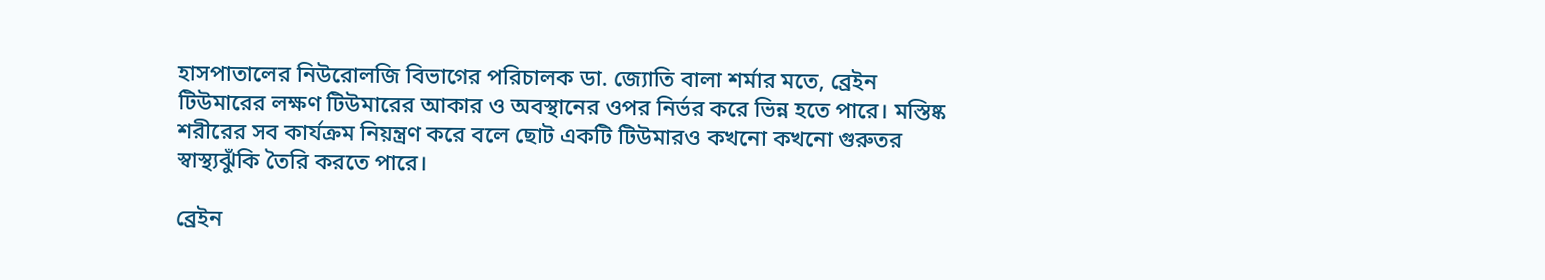হাসপাতালের নিউরোলজি বিভাগের পরিচালক ডা. জ্যোতি বালা শর্মার মতে, ব্রেইন টিউমারের লক্ষণ টিউমারের আকার ও অবস্থানের ওপর নির্ভর করে ভিন্ন হতে পারে। মস্তিষ্ক শরীরের সব কার্যক্রম নিয়ন্ত্রণ করে বলে ছোট একটি টিউমারও কখনো কখনো গুরুতর স্বাস্থ্যঝুঁকি তৈরি করতে পারে।

ব্রেইন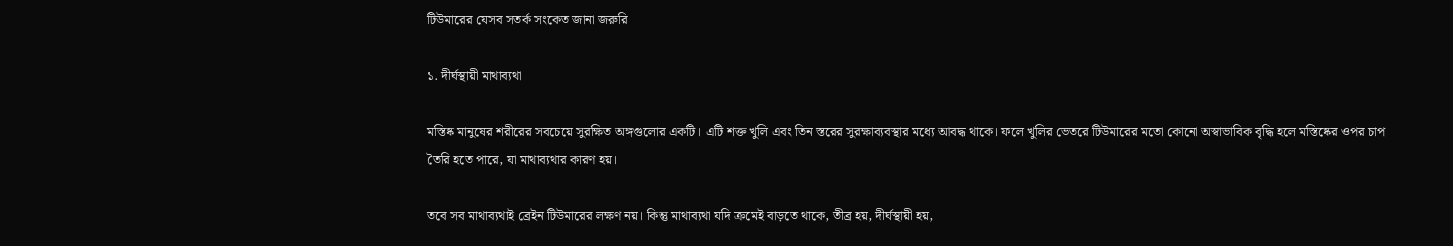টিউমারের যেসব সতর্ক সংকেত জানা জরুরি

১. দীর্ঘস্থায়ী মাথাব্যথা

মস্তিষ্ক মানুষের শরীরের সবচেয়ে সুরক্ষিত অঙ্গগুলোর একটি। এটি শক্ত খুলি এবং তিন স্তরের সুরক্ষাব্যবস্থার মধ্যে আবদ্ধ থাকে। ফলে খুলির ভেতরে টিউমারের মতো কোনো অস্বাভাবিক বৃদ্ধি হলে মস্তিষ্কের ওপর চাপ তৈরি হতে পারে, যা মাথাব্যথার কারণ হয়।

তবে সব মাথাব্যথাই ব্রেইন টিউমারের লক্ষণ নয়। কিন্তু মাথাব্যথা যদি ক্রমেই বাড়তে থাকে, তীব্র হয়, দীর্ঘস্থায়ী হয়,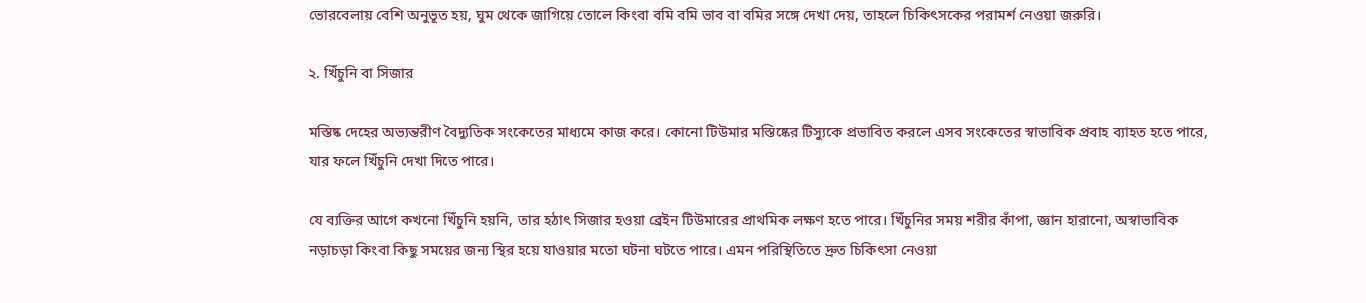ভোরবেলায় বেশি অনুভূত হয়, ঘুম থেকে জাগিয়ে তোলে কিংবা বমি বমি ভাব বা বমির সঙ্গে দেখা দেয়, তাহলে চিকিৎসকের পরামর্শ নেওয়া জরুরি।

২. খিঁচুনি বা সিজার

মস্তিষ্ক দেহের অভ্যন্তরীণ বৈদ্যুতিক সংকেতের মাধ্যমে কাজ করে। কোনো টিউমার মস্তিষ্কের টিস্যুকে প্রভাবিত করলে এসব সংকেতের স্বাভাবিক প্রবাহ ব্যাহত হতে পারে, যার ফলে খিঁচুনি দেখা দিতে পারে।

যে ব্যক্তির আগে কখনো খিঁচুনি হয়নি, তার হঠাৎ সিজার হওয়া ব্রেইন টিউমারের প্রাথমিক লক্ষণ হতে পারে। খিঁচুনির সময় শরীর কাঁপা, জ্ঞান হারানো, অস্বাভাবিক নড়াচড়া কিংবা কিছু সময়ের জন্য স্থির হয়ে যাওয়ার মতো ঘটনা ঘটতে পারে। এমন পরিস্থিতিতে দ্রুত চিকিৎসা নেওয়া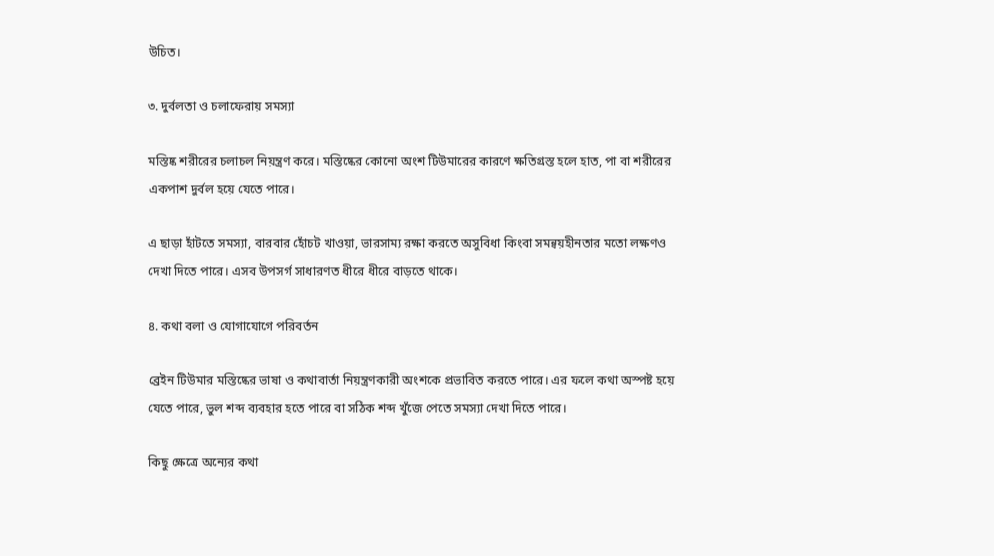উচিত।

৩. দুর্বলতা ও চলাফেরায় সমস্যা

মস্তিষ্ক শরীরের চলাচল নিয়ন্ত্রণ করে। মস্তিষ্কের কোনো অংশ টিউমারের কারণে ক্ষতিগ্রস্ত হলে হাত, পা বা শরীরের একপাশ দুর্বল হয়ে যেতে পারে।

এ ছাড়া হাঁটতে সমস্যা, বারবার হোঁচট খাওয়া, ভারসাম্য রক্ষা করতে অসুবিধা কিংবা সমন্বয়হীনতার মতো লক্ষণও দেখা দিতে পারে। এসব উপসর্গ সাধারণত ধীরে ধীরে বাড়তে থাকে।

৪. কথা বলা ও যোগাযোগে পরিবর্তন

ব্রেইন টিউমার মস্তিষ্কের ভাষা ও কথাবার্তা নিয়ন্ত্রণকারী অংশকে প্রভাবিত করতে পারে। এর ফলে কথা অস্পষ্ট হয়ে যেতে পারে, ভুল শব্দ ব্যবহার হতে পারে বা সঠিক শব্দ খুঁজে পেতে সমস্যা দেখা দিতে পারে।

কিছু ক্ষেত্রে অন্যের কথা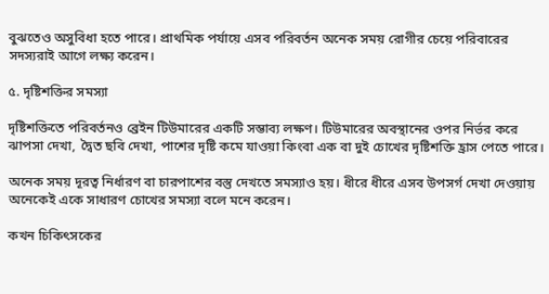বুঝতেও অসুবিধা হতে পারে। প্রাথমিক পর্যায়ে এসব পরিবর্তন অনেক সময় রোগীর চেয়ে পরিবারের সদস্যরাই আগে লক্ষ্য করেন।

৫. দৃষ্টিশক্তির সমস্যা

দৃষ্টিশক্তিতে পরিবর্তনও ব্রেইন টিউমারের একটি সম্ভাব্য লক্ষণ। টিউমারের অবস্থানের ওপর নির্ভর করে ঝাপসা দেখা, দ্বৈত ছবি দেখা, পাশের দৃষ্টি কমে যাওয়া কিংবা এক বা দুই চোখের দৃষ্টিশক্তি হ্রাস পেতে পারে।

অনেক সময় দূরত্ব নির্ধারণ বা চারপাশের বস্তু দেখতে সমস্যাও হয়। ধীরে ধীরে এসব উপসর্গ দেখা দেওয়ায় অনেকেই একে সাধারণ চোখের সমস্যা বলে মনে করেন।

কখন চিকিৎসকের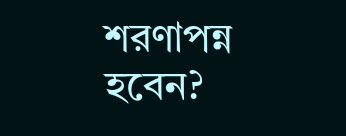শরণাপন্ন হবেন?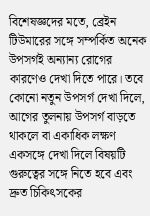বিশেষজ্ঞদের মতে, ব্রেইন টিউমারের সঙ্গে সম্পর্কিত অনেক উপসর্গই অন্যান্য রোগের কারণেও দেখা দিতে পারে। তবে কোনো নতুন উপসর্গ দেখা দিলে, আগের তুলনায় উপসর্গ বাড়তে থাকলে বা একাধিক লক্ষণ একসঙ্গে দেখা দিলে বিষয়টি গুরুত্বের সঙ্গে নিতে হবে এবং দ্রুত চিকিৎসকের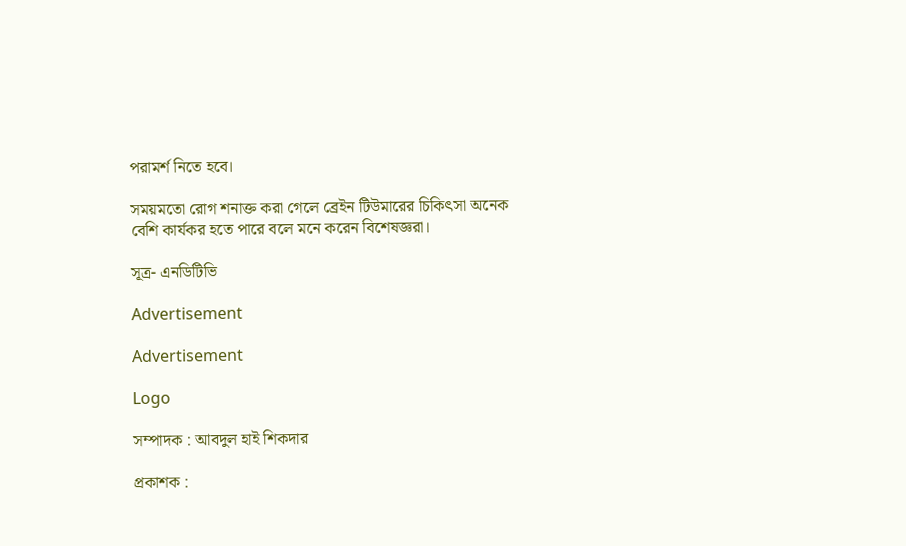পরামর্শ নিতে হবে।

সময়মতো রোগ শনাক্ত করা গেলে ব্রেইন টিউমারের চিকিৎসা অনেক বেশি কার্যকর হতে পারে বলে মনে করেন বিশেষজ্ঞরা।

সূত্র- এনডিটিভি

Advertisement

Advertisement

Logo

সম্পাদক : আবদুল হাই শিকদার

প্রকাশক :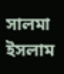সালমা ইসলাম